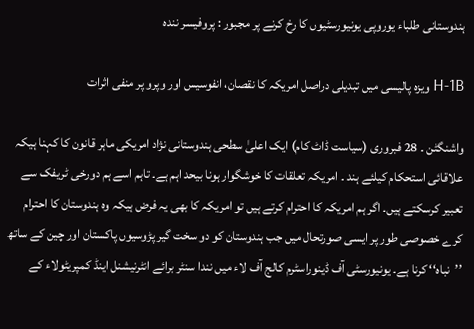ہندوستانی طلباء یوروپی یونیورسٹیوں کا رخ کرنے پر مجبور : پروفیسر نندہ

H-1B ویزہ پالیسی میں تبدیلی دراصل امریکہ کا نقصان، انفوسیس اور وپرو پر منفی اثرات

واشنگٹن ۔ 28 فبروری (سیاست ڈاٹ کام) ایک اعلیٰ سطحی ہندوستانی نژاد امریکی ماہر قانون کا کہنا ہیکہ علاقائی استحکام کیلئے ہند ۔ امریکہ تعلقات کا خوشگوار ہونا بیحد اہم ہے۔ تاہم اسے ہم دورخی ٹریفک سے تعبیر کرسکتے ہیں۔ اگر ہم امریکہ کا احترام کرتے ہیں تو امریکہ کا بھی یہ فرض ہیکہ وہ ہندوستان کا احترام کرے خصوصی طور پر ایسی صورتحال میں جب ہندوستان کو دو سخت گیر پڑوسیوں پاکستان اور چین کے ساتھ ’’نباہ‘‘ کرنا ہے۔ یونیورسٹی آف ڈینوراسٹرم کالج آف لاء میں نندا سنٹر برائے انٹرنیشنل اینڈ کمپریٹولاء کے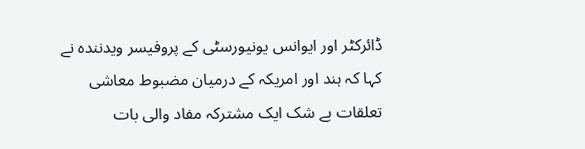ڈائرکٹر اور ایوانس یونیورسٹی کے پروفیسر ویدنندہ نے کہا کہ ہند اور امریکہ کے درمیان مضبوط معاشی تعلقات بے شک ایک مشترکہ مفاد والی بات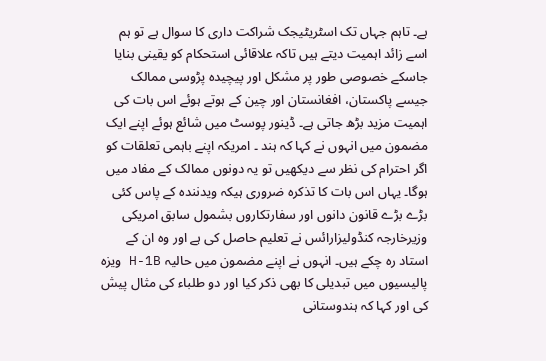ہے۔ تاہم جہاں تک اسٹریٹیجک شراکت داری کا سوال ہے تو ہم اسے زائد اہمیت دیتے ہیں تاکہ علاقائی استحکام کو یقینی بنایا جاسکے خصوصی طور پر مشکل اور پیچیدہ پڑوسی ممالک جیسے پاکستان، افغانستان اور چین کے ہوتے ہوئے اس بات کی اہمیت مزید بڑھ جاتی ہے۔ ڈینور پوسٹ میں شائع ہوئے اپنے ایک مضمون میں انہوں نے کہا کہ ہند ۔ امریکہ اپنے باہمی تعلقات کو اگر احترام کی نظر سے دیکھیں تو یہ دونوں ممالک کے مفاد میں ہوگا۔ یہاں اس بات کا تذکرہ ضروری ہیکہ ویدنندہ کے پاس کئی بڑے بڑے قانون دانوں اور سفارتکاروں بشمول سابق امریکی وزیرخارجہ کنڈولیزارائس نے تعلیم حاصل کی ہے اور وہ ان کے استاد رہ چکے ہیں۔ انہوں نے اپنے مضمون میں حالیہ H-1B ویزہ پالیسیوں میں تبدیلی کا بھی ذکر کیا اور دو طلباء کی مثال پیش کی اور کہا کہ ہندوستانی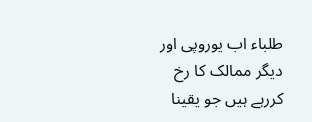طلباء اب یوروپی اور دیگر ممالک کا رخ کررہے ہیں جو یقینا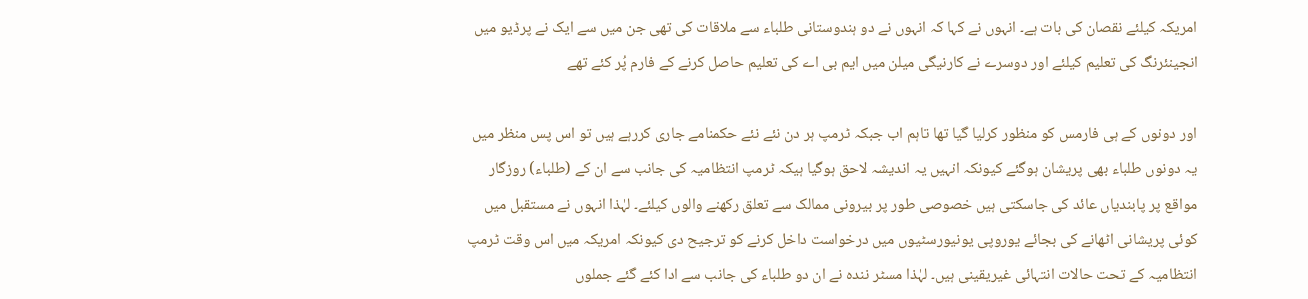امریکہ کیلئے نقصان کی بات ہے۔ انہوں نے کہا کہ انہوں نے دو ہندوستانی طلباء سے ملاقات کی تھی جن میں سے ایک نے پرڈیو میں انجینئرنگ کی تعلیم کیلئے اور دوسرے نے کارنیگی میلن میں ایم بی اے کی تعلیم حاصل کرنے کے فارم پُر کئے تھے

اور دونوں کے ہی فارمس کو منظور کرلیا گیا تھا تاہم اب جبکہ ٹرمپ ہر دن نئے نئے حکمنامے جاری کررہے ہیں تو اس پس منظر میں یہ دونوں طلباء بھی پریشان ہوگئے کیونکہ انہیں یہ اندیشہ لاحق ہوگیا ہیکہ ٹرمپ انتظامیہ کی جانب سے ان کے (طلباء) روزگار مواقع پر پابندیاں عائد کی جاسکتی ہیں خصوصی طور پر بیرونی ممالک سے تعلق رکھنے والوں کیلئے۔ لہٰذا انہوں نے مستقبل میں کوئی پریشانی اٹھانے کی بجائے یوروپی یونیورسٹیوں میں درخواست داخل کرنے کو ترجیح دی کیونکہ امریکہ میں اس وقت ٹرمپ انتظامیہ کے تحت حالات انتہائی غیریقینی ہیں۔ لہٰذا مسٹر نندہ نے ان دو طلباء کی جانب سے ادا کئے گئے جملوں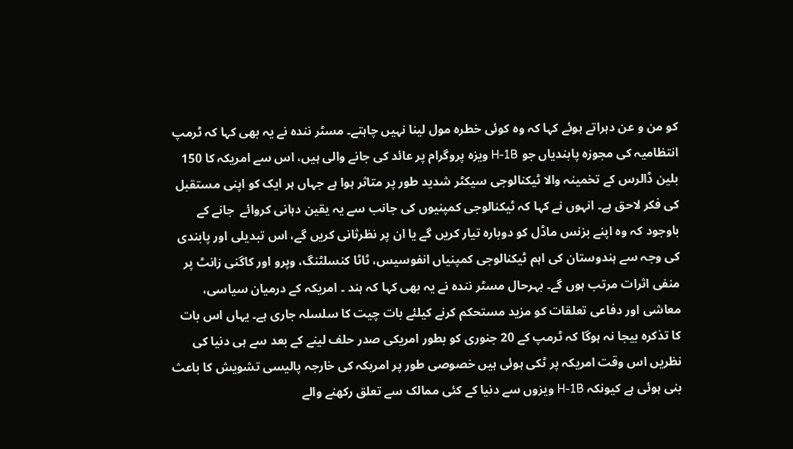کو من و عن دہراتے ہوئے کہا کہ وہ کوئی خطرہ مول لینا نہیں چاہتے۔ مسٹر نندہ نے یہ بھی کہا کہ ٹرمپ انتظامیہ کی مجوزہ پابندیاں جو H-1B ویزہ پروگرام پر عائد کی جانے والی ہیں، اس سے امریکہ کا 150 بلین ڈالرس کے تخمینہ والا ٹیکنالوجی سیکٹر شدید طور پر متاثر ہوا ہے جہاں ہر ایک کو اپنی مستقبل کی فکر لاحق ہے۔ انہوں نے کہا کہ ٹیکنالوجی کمپنیوں کی جانب سے یہ یقین دہانی کروائے  جانے کے باوجود کہ وہ اپنے بزنس ماڈل کو دوبارہ تیار کریں گے یا ان پر نظرثانی کریں گے، اس تبدیلی اور پابندی کی وجہ سے ہندوستان کی اہم ٹیکنالوجی کمپنیاں انفوسیس، ٹاٹا کنسلٹنگ، وپرو اور کاگنی زانٹ پر منفی اثرات مرتب ہوں گے۔ بہرحال مسٹر نندہ نے یہ بھی کہا کہ ہند ۔ امریکہ کے درمیان سیاسی، معاشی اور دفاعی تعلقات کو مزید مستحکم کرنے کیلئے بات چیت کا سلسلہ جاری ہے۔ یہاں اس بات کا تذکرہ بیجا نہ ہوگا کہ ٹرمپ کے 20 جنوری کو بطور امریکی صدر حلف لینے کے بعد سے ہی دنیا کی نظریں اس وقت امریکہ پر ٹکی ہوئی ہیں خصوصی طور پر امریکہ کی خارجہ پالیسی تشویش کا باعث بنی ہوئی ہے کیونکہ H-1B ویزوں سے دنیا کے کئی ممالک سے تعلق رکھنے والے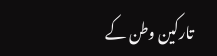تارکین وطن کے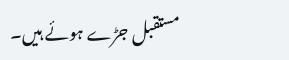مستقبل جڑے ہوئے ہیں۔